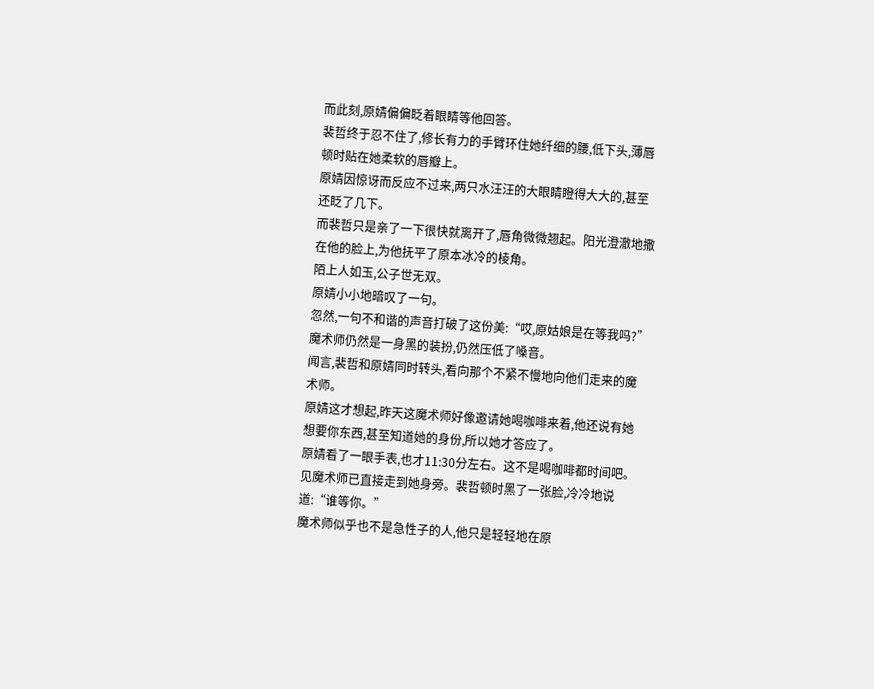而此刻,原婧偏偏眨着眼睛等他回答。
裴哲终于忍不住了,修长有力的手臂环住她纤细的腰,低下头,薄唇顿时贴在她柔软的唇瓣上。
原婧因惊讶而反应不过来,两只水汪汪的大眼睛瞪得大大的,甚至还眨了几下。
而裴哲只是亲了一下很快就离开了,唇角微微翘起。阳光澄澈地撒在他的脸上,为他抚平了原本冰冷的棱角。
陌上人如玉,公子世无双。
原婧小小地暗叹了一句。
忽然,一句不和谐的声音打破了这份美:“哎,原姑娘是在等我吗?”魔术师仍然是一身黑的装扮,仍然压低了嗓音。
闻言,裴哲和原婧同时转头,看向那个不紧不慢地向他们走来的魔术师。
原婧这才想起,昨天这魔术师好像邀请她喝咖啡来着,他还说有她想要你东西,甚至知道她的身份,所以她才答应了。
原婧看了一眼手表,也才11:30分左右。这不是喝咖啡都时间吧。
见魔术师已直接走到她身旁。裴哲顿时黑了一张脸,冷冷地说道:“谁等你。”
魔术师似乎也不是急性子的人,他只是轻轻地在原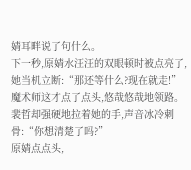婧耳畔说了句什么。
下一秒,原婧水汪汪的双眼顿时被点亮了,她当机立断:“那还等什么?现在就走!”
魔术师这才点了点头,悠哉悠哉地领路。
裴哲却强硬地拉着她的手,声音冰冷刺骨:“你想清楚了吗?”
原婧点点头,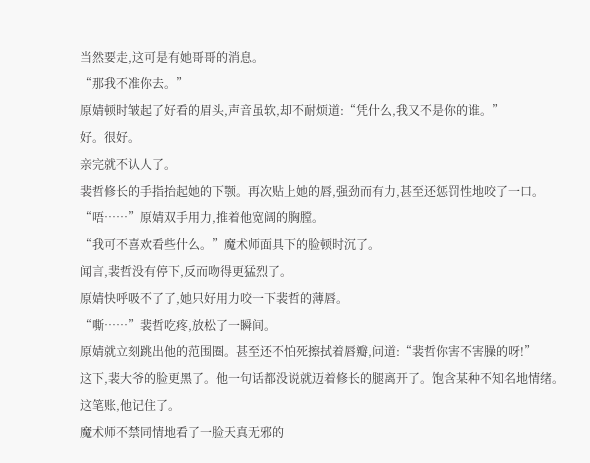当然要走,这可是有她哥哥的消息。
“那我不准你去。”
原婧顿时皱起了好看的眉头,声音虽软,却不耐烦道:“凭什么,我又不是你的谁。”
好。很好。
亲完就不认人了。
裴哲修长的手指抬起她的下颚。再次贴上她的唇,强劲而有力,甚至还惩罚性地咬了一口。
“唔……”原婧双手用力,推着他宽阔的胸膛。
“我可不喜欢看些什么。”魔术师面具下的脸顿时沉了。
闻言,裴哲没有停下,反而吻得更猛烈了。
原婧快呼吸不了了,她只好用力咬一下裴哲的薄唇。
“嘶……”裴哲吃疼,放松了一瞬间。
原婧就立刻跳出他的范围圈。甚至还不怕死擦拭着唇瓣,问道:“裴哲你害不害臊的呀!”
这下,裴大爷的脸更黑了。他一句话都没说就迈着修长的腿离开了。饱含某种不知名地情绪。
这笔账,他记住了。
魔术师不禁同情地看了一脸天真无邪的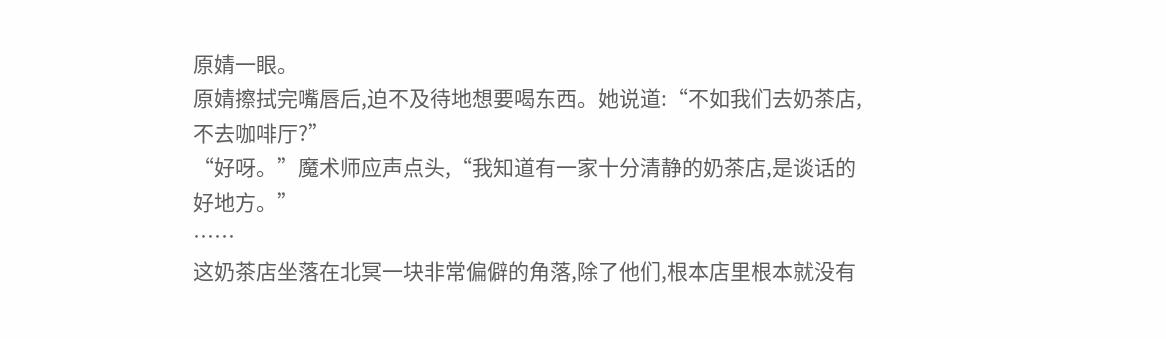原婧一眼。
原婧擦拭完嘴唇后,迫不及待地想要喝东西。她说道:“不如我们去奶茶店,不去咖啡厅?”
“好呀。”魔术师应声点头,“我知道有一家十分清静的奶茶店,是谈话的好地方。”
……
这奶茶店坐落在北冥一块非常偏僻的角落,除了他们,根本店里根本就没有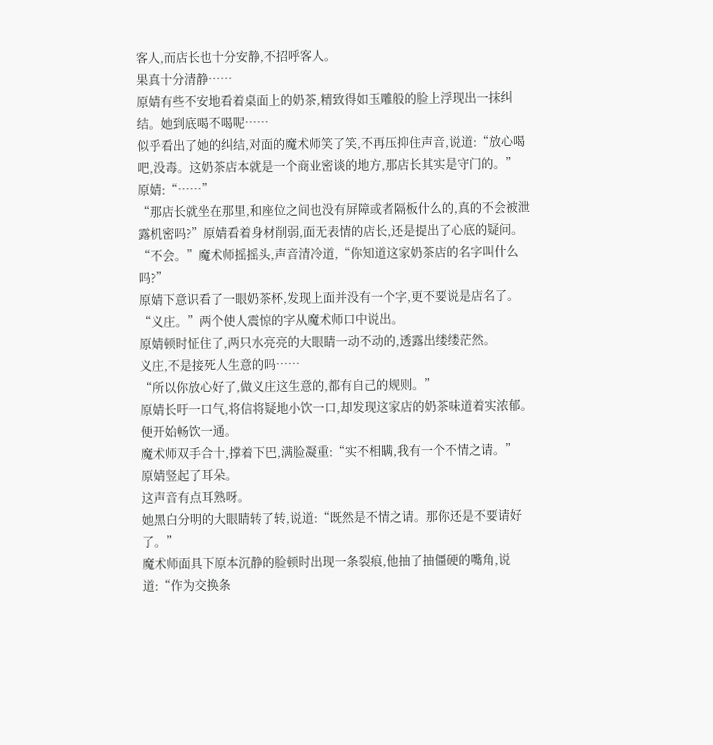客人,而店长也十分安静,不招呼客人。
果真十分清静……
原婧有些不安地看着桌面上的奶茶,精致得如玉雕般的脸上浮现出一抹纠结。她到底喝不喝呢……
似乎看出了她的纠结,对面的魔术师笑了笑,不再压抑住声音,说道:“放心喝吧,没毒。这奶茶店本就是一个商业密谈的地方,那店长其实是守门的。”
原婧:“……”
“那店长就坐在那里,和座位之间也没有屏障或者隔板什么的,真的不会被泄露机密吗?”原婧看着身材削弱,面无表情的店长,还是提出了心底的疑问。
“不会。”魔术师摇摇头,声音清冷道,“你知道这家奶茶店的名字叫什么吗?”
原婧下意识看了一眼奶茶杯,发现上面并没有一个字,更不要说是店名了。
“义庄。”两个使人震惊的字从魔术师口中说出。
原婧顿时怔住了,两只水亮亮的大眼睛一动不动的,透露出缕缕茫然。
义庄,不是接死人生意的吗……
“所以你放心好了,做义庄这生意的,都有自己的规则。”
原婧长吁一口气,将信将疑地小饮一口,却发现这家店的奶茶味道着实浓郁。便开始畅饮一通。
魔术师双手合十,撑着下巴,满脸凝重:“实不相瞒,我有一个不情之请。”
原婧竖起了耳朵。
这声音有点耳熟呀。
她黑白分明的大眼睛转了转,说道:“既然是不情之请。那你还是不要请好了。”
魔术师面具下原本沉静的脸顿时出现一条裂痕,他抽了抽僵硬的嘴角,说道:“作为交换条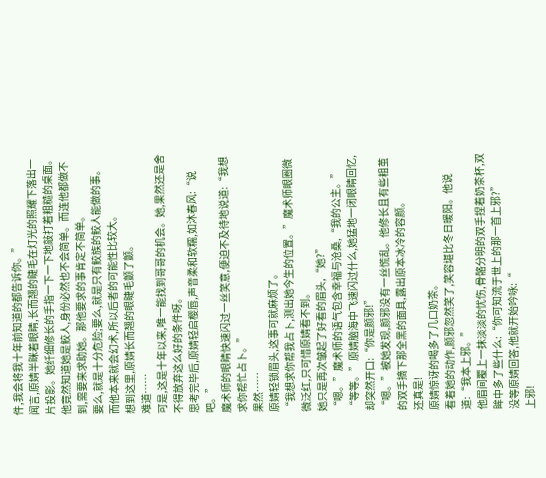件,我会将我十年前知道的都告诉你。”
闻言,原婧半眯着眼睛,长而翘的睫毛在灯光的照耀下落出一片投影。她纤细修长的手指一下一下地敲打着粗糙的桌面。
他竟然知道她是鲛人,身份必然也不会简单。而连他都做不到,需要来求助她。那他要求的事肯定不简单。
要么,就是十分危险;要么,就是只有鲛族的鲛人能做的事。
而他本来就会幻术,所以后者的可能性比较大。
想到这里,原婧长而翘的眼睫毛颤了颤。
难道……
可是,这是十年以来,唯一能找到哥哥的机会。她,果然还是舍不得放弃这么好的条件呀。
思考完毕后,原婧轻启樱唇,声音柔和软糯,如沐春风:“说吧。”
魔术师的眼睛快速闪过一丝笑意,便迫不及待地说道:“我想求你帮忙占卜。”
果然……
原婧轻锁眉头,这事可就麻烦了。
“我想求你帮我占卜,测出她今生的位置。”魔术师眼圈微微泛红,只可惜原婧看不到。
她只是再次皱起了好看的眉头,“她?”
“嗯。”魔术师的语气包含幸福与沧桑,“我的公主。”
“等等。”原婧脑海中飞速闪过什么,她猛地一闭眼睛回忆,却突然开口:“你是颜邪!”
“嗯。”被她发现,颜邪没有一丝慌乱。他修长且有些粗茧的双手摘下那全黑的面具,露出原本冰冷的容颜。
还真是!
原婧惊讶的喝多了几口奶茶。
看着她的动作,颜邪忽然笑了,笑容堪比冬日暖阳。他说道:“我本上邪。”
他眉间覆上一抹淡淡的忧伤,骨骼分明的双手捏着奶茶杯,双眸中多了些什么:“你可知流于世上的那一首上邪?”
没等原婧回答,他就开始吟咏:“
上邪!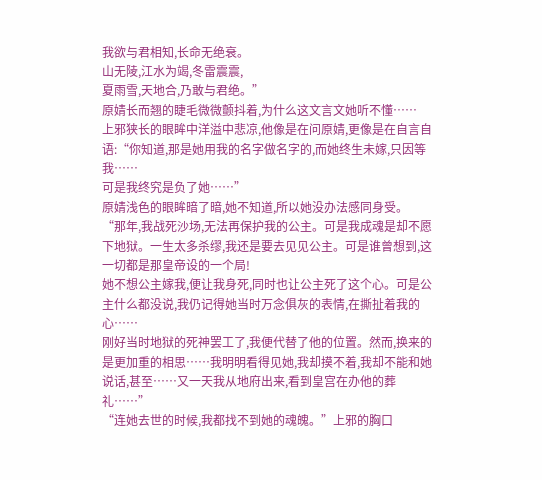我欲与君相知,长命无绝衰。
山无陵,江水为竭,冬雷震震,
夏雨雪,天地合,乃敢与君绝。”
原婧长而翘的睫毛微微颤抖着,为什么这文言文她听不懂……
上邪狭长的眼眸中洋溢中悲凉,他像是在问原婧,更像是在自言自语:“你知道,那是她用我的名字做名字的,而她终生未嫁,只因等我……
可是我终究是负了她……”
原婧浅色的眼眸暗了暗,她不知道,所以她没办法感同身受。
“那年,我战死沙场,无法再保护我的公主。可是我成魂是却不愿下地狱。一生太多杀缪,我还是要去见见公主。可是谁曾想到,这一切都是那皇帝设的一个局!
她不想公主嫁我,便让我身死,同时也让公主死了这个心。可是公主什么都没说,我仍记得她当时万念俱灰的表情,在撕扯着我的心……
刚好当时地狱的死神罢工了,我便代替了他的位置。然而,换来的是更加重的相思……我明明看得见她,我却摸不着,我却不能和她说话,甚至……又一天我从地府出来,看到皇宫在办他的葬礼……”
“连她去世的时候,我都找不到她的魂魄。”上邪的胸口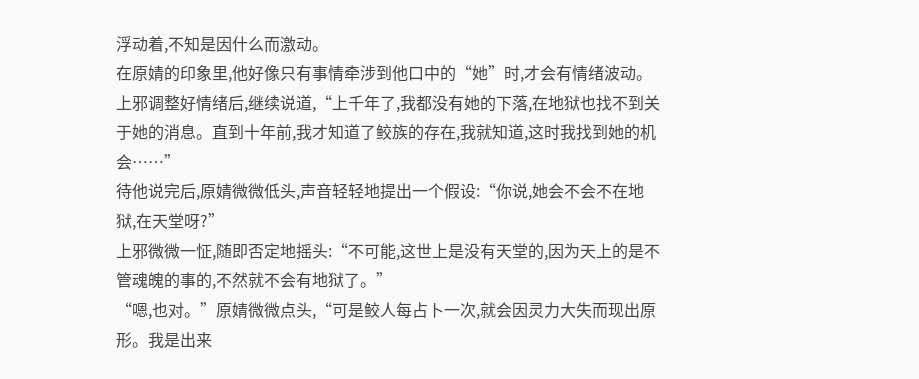浮动着,不知是因什么而激动。
在原婧的印象里,他好像只有事情牵涉到他口中的“她”时,才会有情绪波动。
上邪调整好情绪后,继续说道,“上千年了,我都没有她的下落,在地狱也找不到关于她的消息。直到十年前,我才知道了鲛族的存在,我就知道,这时我找到她的机会……”
待他说完后,原婧微微低头,声音轻轻地提出一个假设:“你说,她会不会不在地狱,在天堂呀?”
上邪微微一怔,随即否定地摇头:“不可能,这世上是没有天堂的,因为天上的是不管魂魄的事的,不然就不会有地狱了。”
“嗯,也对。”原婧微微点头,“可是鲛人每占卜一次,就会因灵力大失而现出原形。我是出来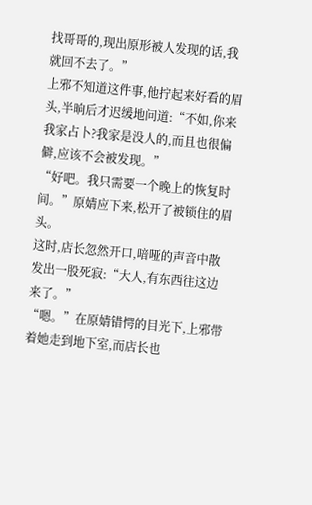找哥哥的,现出原形被人发现的话,我就回不去了。”
上邪不知道这件事,他拧起来好看的眉头,半晌后才迟缓地问道:“不如,你来我家占卜?我家是没人的,而且也很偏僻,应该不会被发现。”
“好吧。我只需要一个晚上的恢复时间。”原婧应下来,松开了被锁住的眉头。
这时,店长忽然开口,喑哑的声音中散发出一股死寂:“大人,有东西往这边来了。”
“嗯。”在原婧错愕的目光下,上邪带着她走到地下室,而店长也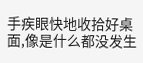手疾眼快地收拾好桌面,像是什么都没发生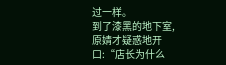过一样。
到了漆黑的地下室,原婧才疑惑地开口:“店长为什么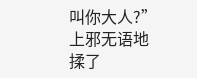叫你大人?”
上邪无语地揉了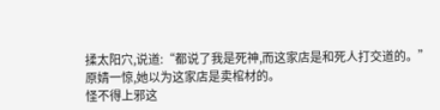揉太阳穴,说道:“都说了我是死神,而这家店是和死人打交道的。”
原婧一惊,她以为这家店是卖棺材的。
怪不得上邪这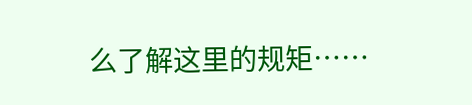么了解这里的规矩……